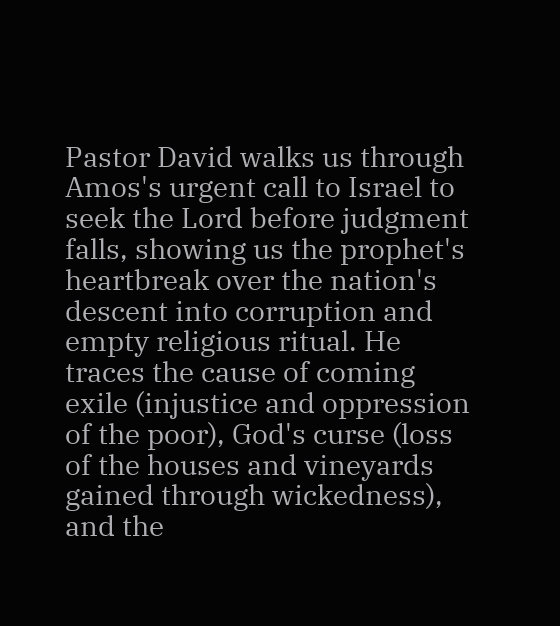Pastor David walks us through Amos's urgent call to Israel to seek the Lord before judgment falls, showing us the prophet's heartbreak over the nation's descent into corruption and empty religious ritual. He traces the cause of coming exile (injustice and oppression of the poor), God's curse (loss of the houses and vineyards gained through wickedness), and the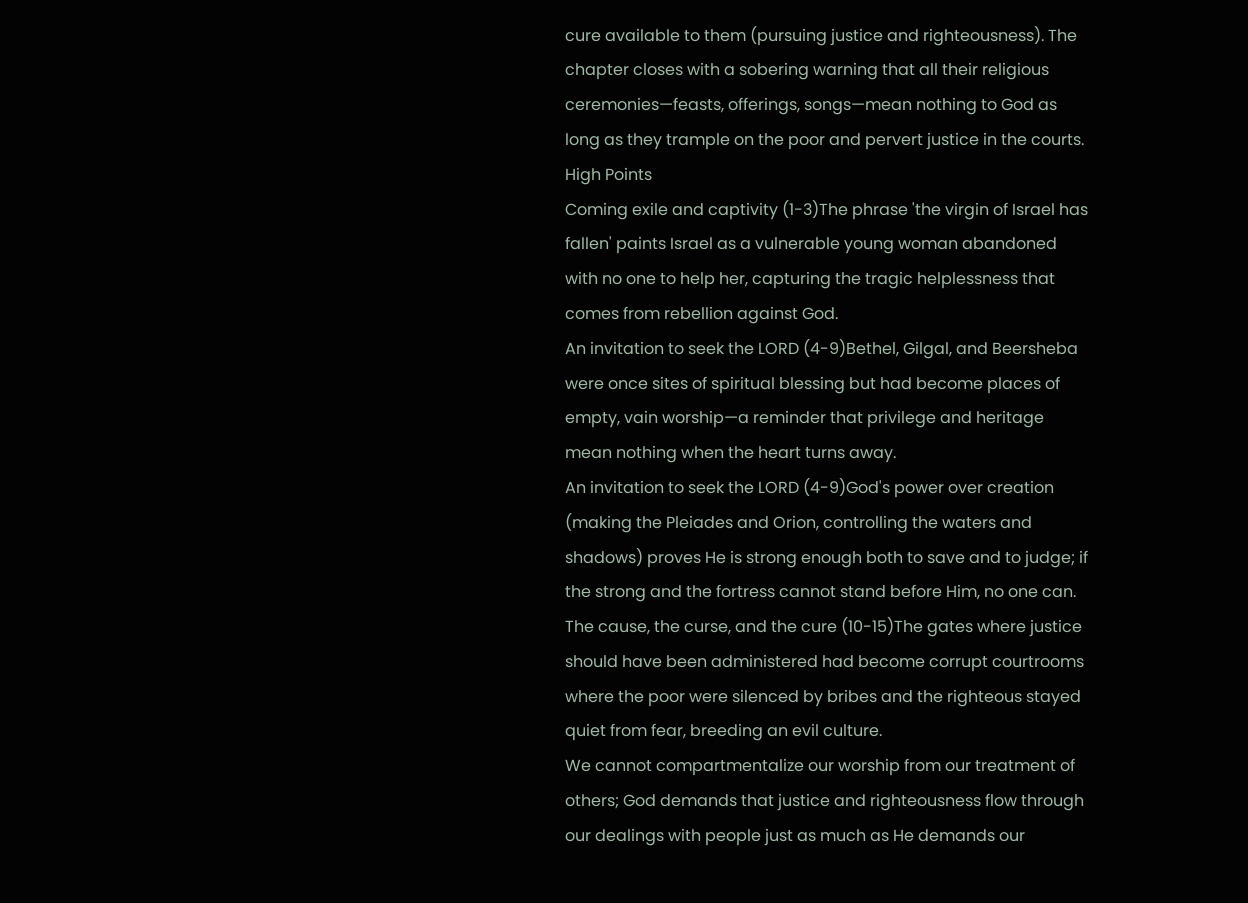cure available to them (pursuing justice and righteousness). The chapter closes with a sobering warning that all their religious ceremonies—feasts, offerings, songs—mean nothing to God as long as they trample on the poor and pervert justice in the courts.
High Points
Coming exile and captivity (1-3)The phrase 'the virgin of Israel has fallen' paints Israel as a vulnerable young woman abandoned with no one to help her, capturing the tragic helplessness that comes from rebellion against God.
An invitation to seek the LORD (4-9)Bethel, Gilgal, and Beersheba were once sites of spiritual blessing but had become places of empty, vain worship—a reminder that privilege and heritage mean nothing when the heart turns away.
An invitation to seek the LORD (4-9)God's power over creation (making the Pleiades and Orion, controlling the waters and shadows) proves He is strong enough both to save and to judge; if the strong and the fortress cannot stand before Him, no one can.
The cause, the curse, and the cure (10-15)The gates where justice should have been administered had become corrupt courtrooms where the poor were silenced by bribes and the righteous stayed quiet from fear, breeding an evil culture.
We cannot compartmentalize our worship from our treatment of others; God demands that justice and righteousness flow through our dealings with people just as much as He demands our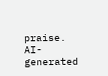praise.
AI-generated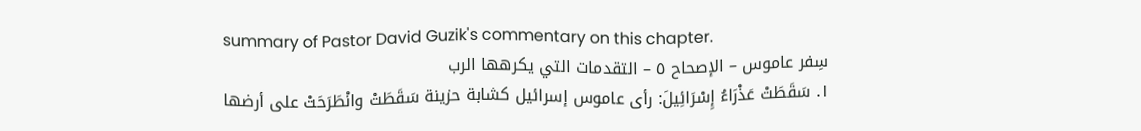summary of Pastor David Guzik's commentary on this chapter.
سِفر عاموس – الإصحاح ٥ – التقدمات التي يكرهها الرب
١. سَقَطَتْ عَذْرَاءُ إِسْرَائِيلَ: رأى عاموس إسرائيل كشابة حزينة سَقَطَتْ وانْطَرَحَتْ على أرضها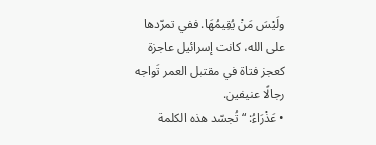ولَيْسَ مَنْ يُقِيمُهَا. ففي تمرّدها على الله، كانت إسرائيل عاجزة كعجز فتاة في مقتبل العمر تَواجه رجالًا عنيفين.
• عَذْرَاءُ: “تُجسّد هذه الكلمة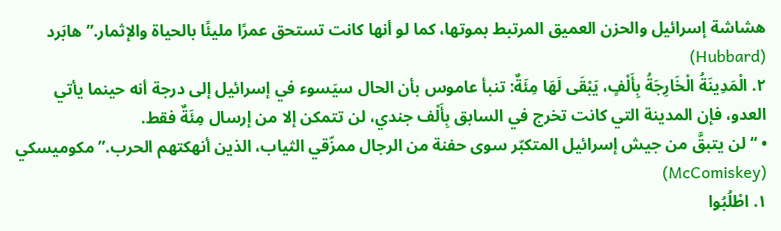هشاشة إسرائيل والحزن العميق المرتبط بموتها، كما لو أنها كانت تستحق عمرًا مليئًا بالحياة والإثمار.” هابَرد (Hubbard)
٢. الْمَدِينَةُ الْخَارِجَةُ بِأَلْفٍ، يَبْقَى لَهَا مِئَةٌ: تنبأ عاموس بأن الحال سيَسوء في إسرائيل إلى درجة أنه حينما يأتي العدو، فإن المدينة التي كانت تخرج في السابق بِأَلْف جندي، لن تتمكن إلا من إرسال مِئَةٌ فقط.
• “لن يتبقَّ من جيش إسرائيل المتكبّر سوى حفنة من الرجال ممزّقي الثياب، الذين أنهكتهم الحرب.” مكوميسكي (McComiskey)
١. اطْلُبُوا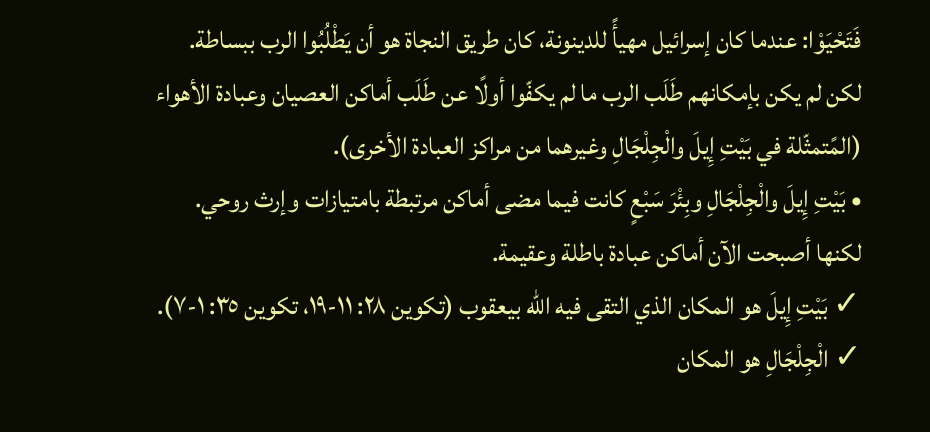فَتَحْيَوْا: عندما كان إسرائيل مهيأً للدينونة، كان طريق النجاة هو أن يَطْلُبُوا الرب ببساطة. لكن لم يكن بإمكانهم طَلَب الرب ما لم يكفّوا أولًا عن طَلَب أماكن العصيان وعبادة الأهواء (المًتمثّلة في بَيْتِ إِيلَ والْجِلْجَالِ وغيرهما من مراكز العبادة الأخرى).
• بَيْتِ إِيلَ والْجِلْجَالِ وبِئْرَ سَبْعٍ كانت فيما مضى أماكن مرتبطة بامتيازات وإرث روحي. لكنها أصبحت الآن أماكن عبادة باطلة وعقيمة.
✓ بَيْتِ إِيلَ هو المكان الذي التقى فيه الله بيعقوب (تكوين ٢٨: ١١-١٩، تكوين ٣٥: ١-٧).
✓ الْجِلْجَالِ هو المكان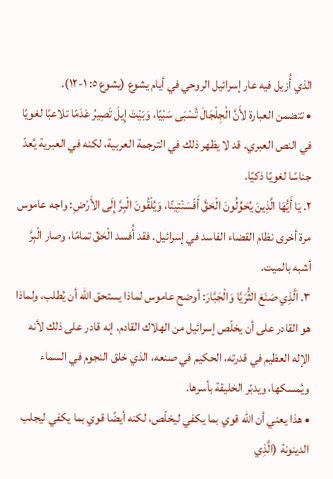الذي أُزيل فيه عار إسرائيل الروحي في أيام يشوع (يشوع ٥: ١-١٢).
• تتضمن العبارة لأَنَّ الْجِلْجَالَ تُسْبَى سَبْيًا، وَبَيْتَ إِيلَ تَصِيرُ عَدَمًا تلاعبًا لغويًا في النص العبري. قد لا يظهر ذلك في الترجمة العربية، لكنه في العبرية يُعدّ جناسًا لغويًا ذكيًا.
٢. يَا أَيُّهَا الَّذِينَ يُحَوِّلُونَ الْحَقَّ أَفْسَنْتِينًا، وَيُلْقُونَ الْبِرَّ إِلَى الأَرْضِ: واجه عاموس مرة أخرى نظام القضاء الفاسد في إسرائيل. فقد أُفسد الْحَقّ تمامًا، وصار الْبِرَّ أشبه بالميت.
٣. اَلَّذِي صَنَعَ الثُّرَيَّا وَالْجَبَّارَ: أوضح عاموس لماذا يستحق الله أن يُطلب، ولماذا هو القادر على أن يخلّص إسرائيل من الهلاك القادم. إنه قادر على ذلك لأنه الإله العظيم في قدرته، الحكيم في صنعه، الذي خلق النجوم في السماء ويُمسكها، ويدبّر الخليقة بأسرها.
• هذا يعني أن الله قوي بما يكفي ليخلّص، لكنه أيضًا قوي بما يكفي ليجلب الدينونة (الَّذِي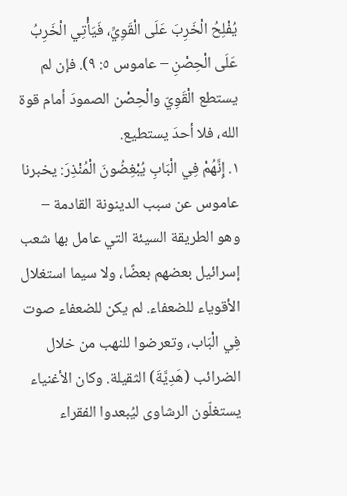يُفْلِحُ الْخَرِبَ عَلَى الْقَوِيِّ، فَيَأْتِي الْخَرِبُ عَلَى الْحِصْنِ – عاموس ٥: ٩). فإن لم يستطع الْقَوِيّ والْحِصْن الصمودَ أمام قوة الله، فلا أحدَ يستطيع.
١. إِنَّهُمْ فِي الْبَابِ يُبْغِضُونَ الْمُنْذِرَ: يخبرنا عاموس عن سبب الدينونة القادمة – وهو الطريقة السيئة التي عامل بها شعب إسرائيل بعضهم بعضًا، ولا سيما استغلال الأقوياء للضعفاء. لم يكن للضعفاء صوت فِي الْبَاب، وتعرضوا للنهب من خلال الضرائب (هَدِيَّةَ) الثقيلة. وكان الأغنياء يستغلّون الرشاوى ليُبعدوا الفقراء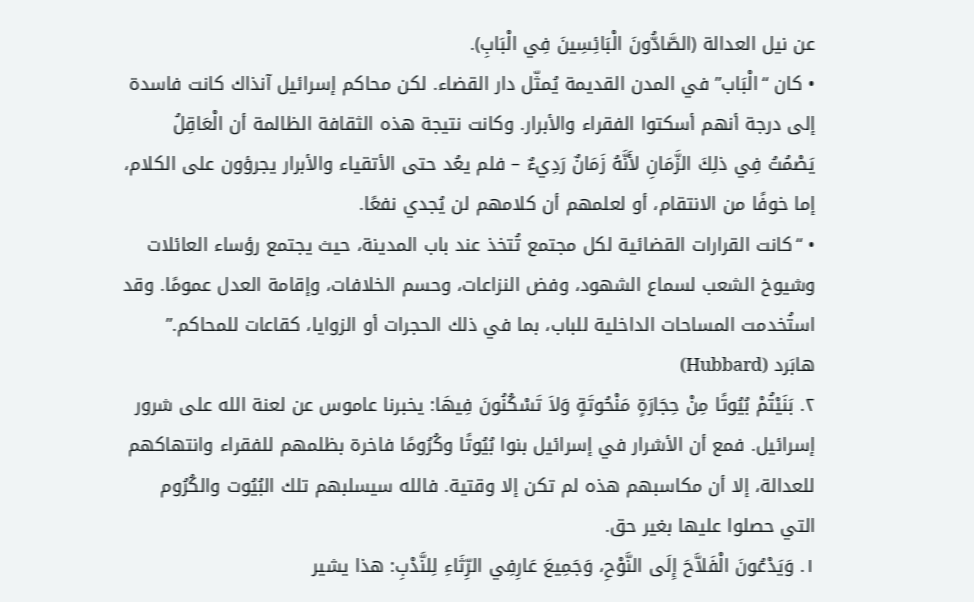عن نيل العدالة (الصَّادُّونَ الْبَائِسِينَ فِي الْبَابِ).
• كان “الْبَاب” في المدن القديمة يُمثّل دار القضاء. لكن محاكم إسرائيل آنذاك كانت فاسدة إلى درجة أنهم أسكتوا الفقراء والأبرار. وكانت نتيجة هذه الثقافة الظالمة أن الْعَاقِلُ يَصْمُتُ فِي ذلِكَ الزَّمَانِ لأَنَّهُ زَمَانٌ رَدِيءٌ – فلم يعُد حتى الأتقياء والأبرار يجرؤون على الكلام، إما خوفًا من الانتقام، أو لعلمهم أن كلامهم لن يُجدي نفعًا.
• “كانت القرارات القضائية لكل مجتمع تُتخذ عند باب المدينة، حيث يجتمع رؤساء العائلات وشيوخ الشعب لسماع الشهود، وفض النزاعات، وحسم الخلافات، وإقامة العدل عمومًا. وقد استُخدمت المساحات الداخلية للباب، بما في ذلك الحجرات أو الزوايا، كقاعات للمحاكم.” هابَرد (Hubbard)
٢. بَنَيْتُمْ بُيُوتًا مِنْ حِجَارَةٍ مَنْحُوتَةٍ وَلاَ تَسْكُنُونَ فِيهَا: يخبرنا عاموس عن لعنة الله على شرور إسرائيل. فمع أن الأشرار في إسرائيل بنوا بُيُوتًا وكُرُومًا فاخرة بظلمهم للفقراء وانتهاكهم للعدالة، إلا أن مكاسبهم هذه لم تكن إلا وقتية. فالله سيسلبهم تلك البُيُوت والكُرُوم التي حصلوا عليها بغير حق.
١. وَيَدْعُونَ الْفَلاَّحَ إِلَى النَّوْحِ، وَجَمِيعَ عَارِفِي الرِّثَاءِ لِلنَّدْبِ: هذا يشير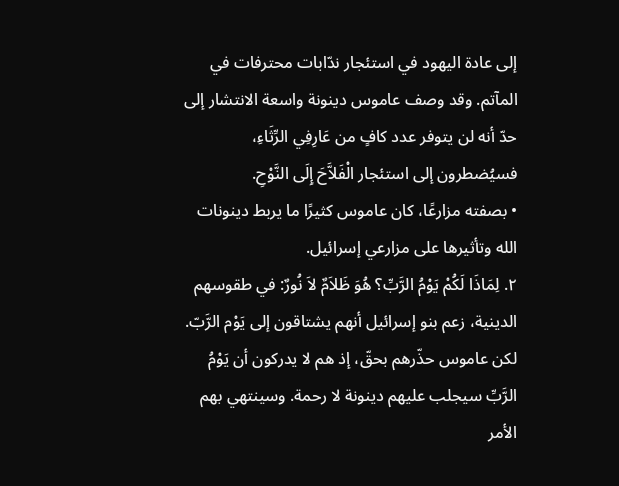إلى عادة اليهود في استئجار ندّابات محترفات في المآتم. وقد وصف عاموس دينونة واسعة الانتشار إلى حدّ أنه لن يتوفر عدد كافٍ من عَارِفِي الرِّثَاءِ، فسيُضطرون إلى استئجار الْفَلاَّحَ إِلَى النَّوْحِ.
• بصفته مزارعًا، كان عاموس كثيرًا ما يربط دينونات الله وتأثيرها على مزارعي إسرائيل.
٢. لِمَاذَا لَكُمْ يَوْمُ الرَّبِّ؟ هُوَ ظَلاَمٌ لاَ نُورٌ: في طقوسهم الدينية، زعم بنو إسرائيل أنهم يشتاقون إلى يَوْم الرَّبّ. لكن عاموس حذّرهم بحقّ، إذ هم لا يدركون أن يَوْمُ الرَّبِّ سيجلب عليهم دينونة لا رحمة. وسينتهي بهم الأمر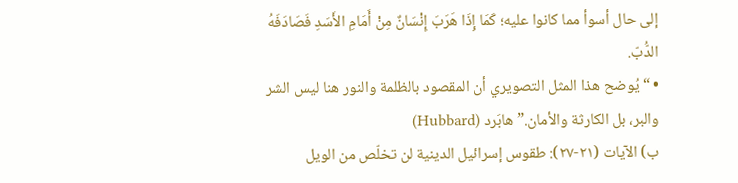إلى حال أسوأ مما كانوا عليه؛ كَمَا إِذَا هَرَبَ إِنْسَانٌ مِنْ أَمَامِ الأَسَدِ فَصَادَفَهُ الدُّبّ.
• “يُوضح هذا المثل التصويري أن المقصود بالظلمة والنور هنا ليس الشر والبر، بل الكارثة والأمان.” هابَرد (Hubbard)
ب) الآيات (٢١-٢٧): طقوس إسرائيل الدينية لن تخلّص من الويل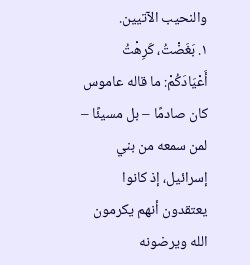والنحيب الآتيين.
١. بَغَضْتُ، كَرِهْتُ أَعْيَادَكُمْ: ما قاله عاموس كان صادمًا – بل مسيئًا – لمن سمعه من بني إسرائيل، إذ كانوا يعتقدون أنهم يكرمون الله ويرضونه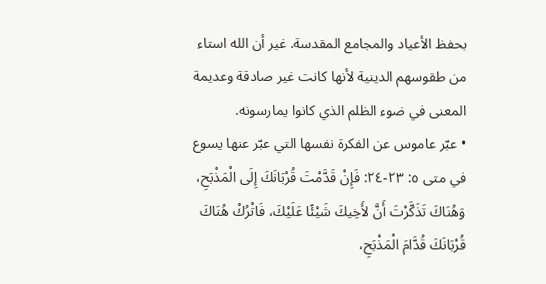بحفظ الأعياد والمجامع المقدسة. غير أن الله استاء من طقوسهم الدينية لأنها كانت غير صادقة وعديمة المعنى في ضوء الظلم الذي كانوا يمارسونه.
• عبّر عاموس عن الفكرة نفسها التي عبّر عنها يسوع في متى ٥: ٢٣-٢٤: فَإِنْ قَدَّمْتَ قُرْبَانَكَ إِلَى الْمَذْبَحِ، وَهُنَاكَ تَذَكَّرْتَ أَنَّ لأَخِيكَ شَيْئًا عَلَيْكَ، فَاتْرُكْ هُنَاكَ قُرْبَانَكَ قُدَّامَ الْمَذْبَحِ،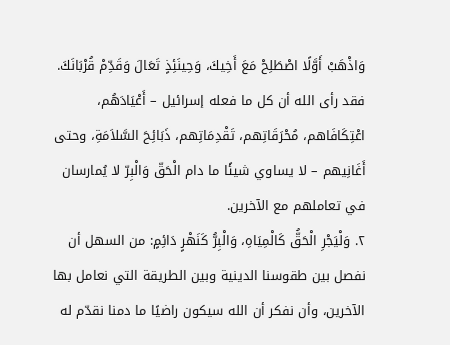وَاذْهَبْ أَوَّلًا اصْطَلِحْ مَعَ أَخِيكَ، وَحِينَئِذٍ تَعَالَ وَقَدِّمْ قُرْبَانَكَ. فقد رأى الله أن كل ما فعله إسرائيل – أَعْيَادَهُم، اعْتِكَافَاهم، مُحْرَقَاتِهم، تَقْدِمَاتِهم، ذَبَائِحَ السَّلاَمَةِ، وحتى أَغَانِيهم – لا يساوي شيئًا ما دام الْحَقّ وَالْبِرّ لا يُمارسان في تعاملهم مع الآخرين.
٢. وَلْيَجْرِ الْحَقُّ كَالْمِيَاهِ، وَالْبِرُّ كَنَهْرٍ دَائِمٍ: من السهل أن نفصل بين طقوسنا الدينية وبين الطريقة التي نعامل بها الآخرين، وأن نفكر أن الله سيكون راضيًا ما دمنا نقدّم له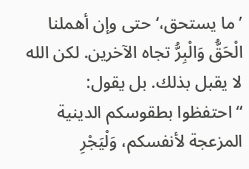’ما يستحق،‘ حتى وإن أهملنا الْحَقُّ وَالْبِرُّ تجاه الآخرين. لكن الله لا يقبل بذلك. بل يقول: “احتفظوا بطقوسكم الدينية المزعجة لأنفسكم، وَلْيَجْرِ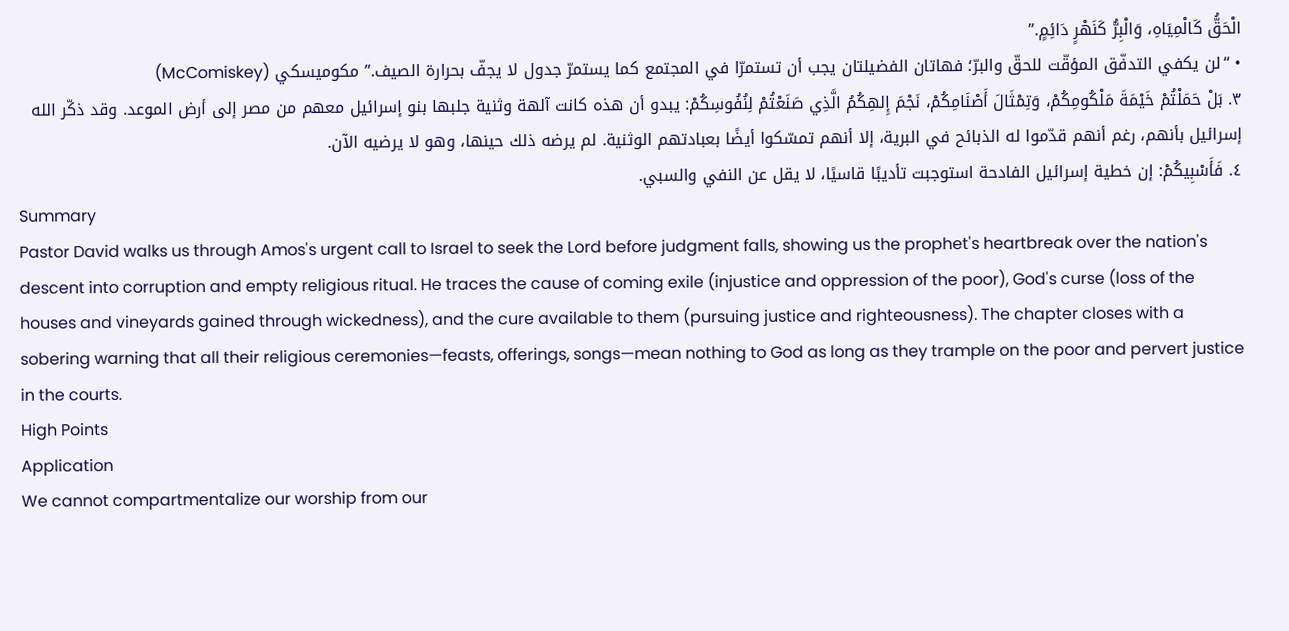الْحَقُّ كَالْمِيَاهِ، وَالْبِرُّ كَنَهْرٍ دَائِمٍ.”
• “لن يكفي التدفّق المؤقّت للحقّ والبرّ؛ فهاتان الفضيلتان يجب أن تستمرّا في المجتمع كما يستمرّ جدول لا يجفّ بحرارة الصيف.” مكوميسكي (McComiskey)
٣. بَلْ حَمَلْتُمْ خَيْمَةَ مَلْكُومِكُمْ، وَتِمْثَالَ أَصْنَامِكُمْ، نَجْمَ إِلهِكُمُ الَّذِي صَنَعْتُمْ لِنُفُوسِكُمْ: يبدو أن هذه كانت آلهة وثنية جلبها بنو إسرائيل معهم من مصر إلى أرض الموعد. وقد ذكّر الله إسرائيل بأنهم، رغم أنهم قدّموا له الذبائح في البرية، إلا أنهم تمسّكوا أيضًا بعبادتهم الوثنية. لم يرضه ذلك حينها، وهو لا يرضيه الآن.
٤. فَأَسْبِيكُمْ: إن خطية إسرائيل الفادحة استوجبت تأديبًا قاسيًا، لا يقل عن النفي والسبي.
Summary
Pastor David walks us through Amos's urgent call to Israel to seek the Lord before judgment falls, showing us the prophet's heartbreak over the nation's descent into corruption and empty religious ritual. He traces the cause of coming exile (injustice and oppression of the poor), God's curse (loss of the houses and vineyards gained through wickedness), and the cure available to them (pursuing justice and righteousness). The chapter closes with a sobering warning that all their religious ceremonies—feasts, offerings, songs—mean nothing to God as long as they trample on the poor and pervert justice in the courts.
High Points
Application
We cannot compartmentalize our worship from our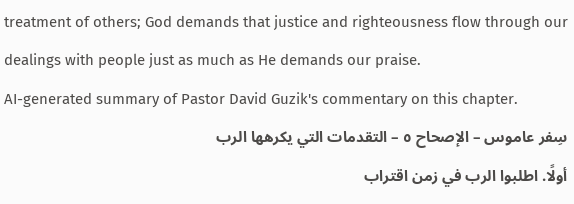treatment of others; God demands that justice and righteousness flow through our dealings with people just as much as He demands our praise.
AI-generated summary of Pastor David Guzik's commentary on this chapter.
سِفر عاموس – الإصحاح ٥ – التقدمات التي يكرهها الرب
أولًا. اطلبوا الرب في زمن اقتراب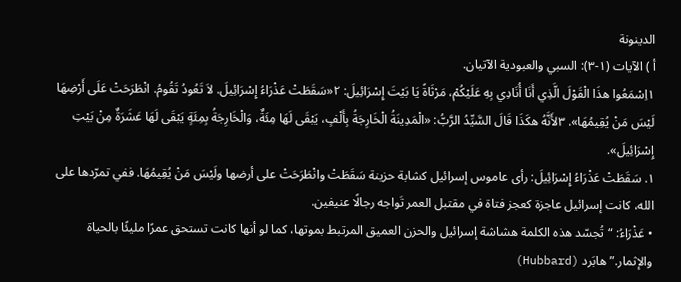الدينونة
أ ) الآيات (١-٣): السبي والعبودية الآتيان.
١اِسْمَعُوا هذَا الْقَوْلَ الَّذِي أَنَا أُنَادِي بِهِ عَلَيْكُمْ، مَرْثَاةً يَا بَيْتَ إِسْرَائِيلَ: ٢«سَقَطَتْ عَذْرَاءُ إِسْرَائِيلَ. لاَ تَعُودُ تَقُومُ. انْطَرَحَتْ عَلَى أَرْضِهَا لَيْسَ مَنْ يُقِيمُهَا». ٣لأَنَّهُ هكَذَا قَالَ السَّيِّدُ الرَّبُّ: «الْمَدِينَةُ الْخَارِجَةُ بِأَلْفٍ، يَبْقَى لَهَا مِئَةٌ، وَالْخَارِجَةُ بِمِئَةٍ يَبْقَى لَهَا عَشَرَةٌ مِنْ بَيْتِ إِسْرَائِيلَ».
١. سَقَطَتْ عَذْرَاءُ إِسْرَائِيلَ: رأى عاموس إسرائيل كشابة حزينة سَقَطَتْ وانْطَرَحَتْ على أرضها ولَيْسَ مَنْ يُقِيمُهَا. ففي تمرّدها على الله، كانت إسرائيل عاجزة كعجز فتاة في مقتبل العمر تَواجه رجالًا عنيفين.
• عَذْرَاءُ: “تُجسّد هذه الكلمة هشاشة إسرائيل والحزن العميق المرتبط بموتها، كما لو أنها كانت تستحق عمرًا مليئًا بالحياة والإثمار.” هابَرد (Hubbard)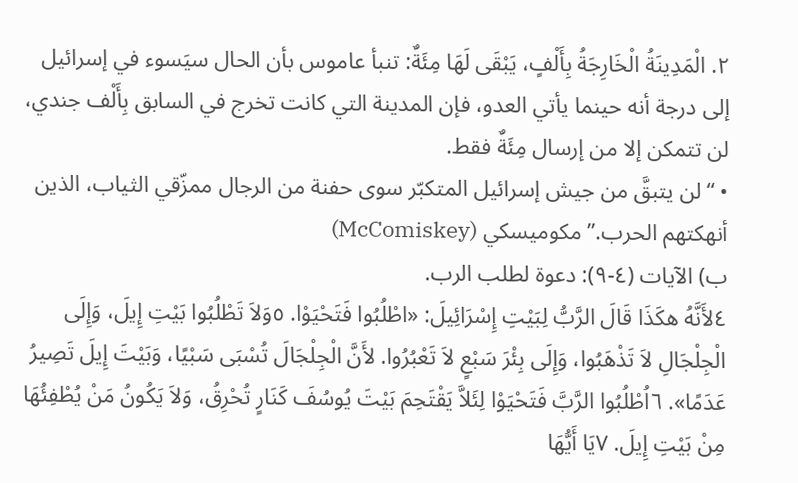٢. الْمَدِينَةُ الْخَارِجَةُ بِأَلْفٍ، يَبْقَى لَهَا مِئَةٌ: تنبأ عاموس بأن الحال سيَسوء في إسرائيل إلى درجة أنه حينما يأتي العدو، فإن المدينة التي كانت تخرج في السابق بِأَلْف جندي، لن تتمكن إلا من إرسال مِئَةٌ فقط.
• “لن يتبقَّ من جيش إسرائيل المتكبّر سوى حفنة من الرجال ممزّقي الثياب، الذين أنهكتهم الحرب.” مكوميسكي (McComiskey)
ب) الآيات (٤-٩): دعوة لطلب الرب.
٤لأَنَّهُ هكَذَا قَالَ الرَّبُّ لِبَيْتِ إِسْرَائِيلَ: «اطْلُبُوا فَتَحْيَوْا. ٥وَلاَ تَطْلُبُوا بَيْتِ إِيلَ، وَإِلَى الْجِلْجَالِ لاَ تَذْهَبُوا، وَإِلَى بِئْرَ سَبْعٍ لاَ تَعْبُرُوا. لأَنَّ الْجِلْجَالَ تُسْبَى سَبْيًا، وَبَيْتَ إِيلَ تَصِيرُ عَدَمًا». ٦اُطْلُبُوا الرَّبَّ فَتَحْيَوْا لِئَلاَّ يَقْتَحِمَ بَيْتَ يُوسُفَ كَنَارٍ تُحْرِقُ، وَلاَ يَكُونُ مَنْ يُطْفِئُهَا مِنْ بَيْتِ إِيلَ. ٧يَا أَيُّهَا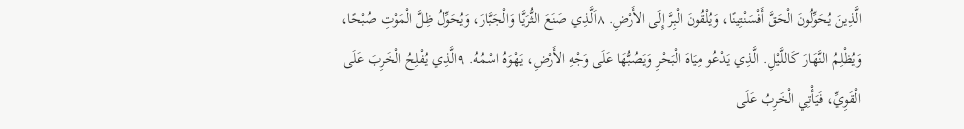الَّذِينَ يُحَوِّلُونَ الْحَقَّ أَفْسَنْتِينًا، وَيُلْقُونَ الْبِرَّ إِلَى الأَرْضِ. ٨اَلَّذِي صَنَعَ الثُّرَيَّا وَالْجَبَّارَ، وَيُحَوِّلُ ظِلَّ الْمَوْتِ صُبْحًا، وَيُظْلِمُ النَّهَارَ كَاللَّيْلِ. الَّذِي يَدْعُو مِيَاهَ الْبَحْرِ وَيَصُبُّهَا عَلَى وَجْهِ الأَرْضِ، يَهْوَهُ اسْمُهُ. ٩الَّذِي يُفْلِحُ الْخَرِبَ عَلَى الْقَوِيِّ، فَيَأْتِي الْخَرِبُ عَلَى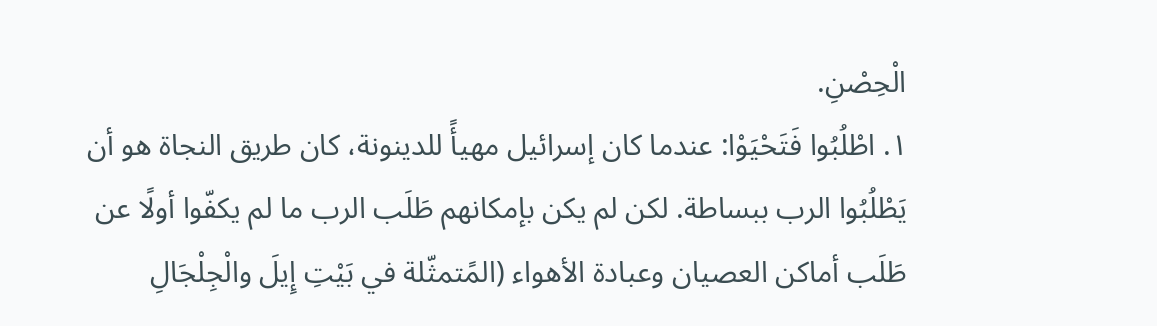الْحِصْنِ.
١. اطْلُبُوا فَتَحْيَوْا: عندما كان إسرائيل مهيأً للدينونة، كان طريق النجاة هو أن يَطْلُبُوا الرب ببساطة. لكن لم يكن بإمكانهم طَلَب الرب ما لم يكفّوا أولًا عن طَلَب أماكن العصيان وعبادة الأهواء (المًتمثّلة في بَيْتِ إِيلَ والْجِلْجَالِ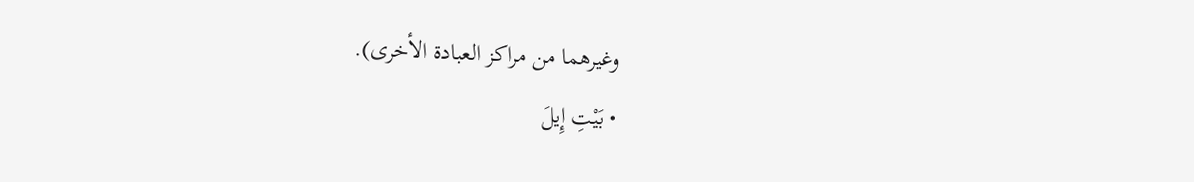وغيرهما من مراكز العبادة الأخرى).
• بَيْتِ إِيلَ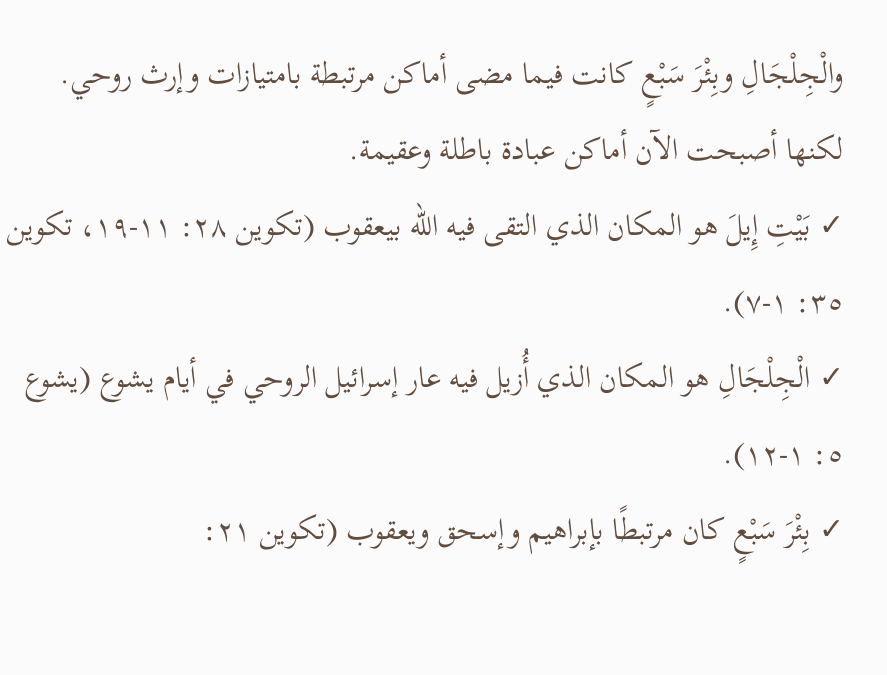والْجِلْجَالِ وبِئْرَ سَبْعٍ كانت فيما مضى أماكن مرتبطة بامتيازات وإرث روحي. لكنها أصبحت الآن أماكن عبادة باطلة وعقيمة.
✓ بَيْتِ إِيلَ هو المكان الذي التقى فيه الله بيعقوب (تكوين ٢٨: ١١-١٩، تكوين ٣٥: ١-٧).
✓ الْجِلْجَالِ هو المكان الذي أُزيل فيه عار إسرائيل الروحي في أيام يشوع (يشوع ٥: ١-١٢).
✓ بِئْرَ سَبْعٍ كان مرتبطًا بإبراهيم وإسحق ويعقوب (تكوين ٢١: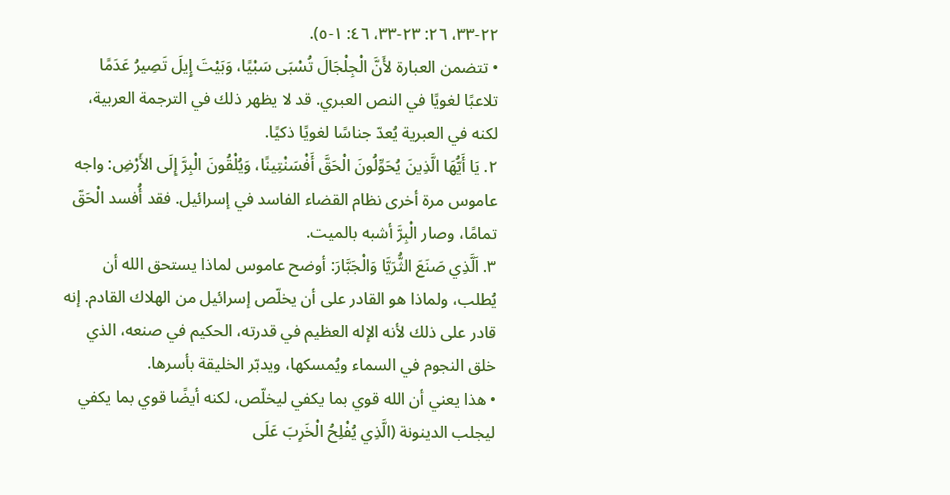٢٢-٣٣، ٢٦: ٢٣-٣٣، ٤٦: ١-٥).
• تتضمن العبارة لأَنَّ الْجِلْجَالَ تُسْبَى سَبْيًا، وَبَيْتَ إِيلَ تَصِيرُ عَدَمًا تلاعبًا لغويًا في النص العبري. قد لا يظهر ذلك في الترجمة العربية، لكنه في العبرية يُعدّ جناسًا لغويًا ذكيًا.
٢. يَا أَيُّهَا الَّذِينَ يُحَوِّلُونَ الْحَقَّ أَفْسَنْتِينًا، وَيُلْقُونَ الْبِرَّ إِلَى الأَرْضِ: واجه عاموس مرة أخرى نظام القضاء الفاسد في إسرائيل. فقد أُفسد الْحَقّ تمامًا، وصار الْبِرَّ أشبه بالميت.
٣. اَلَّذِي صَنَعَ الثُّرَيَّا وَالْجَبَّارَ: أوضح عاموس لماذا يستحق الله أن يُطلب، ولماذا هو القادر على أن يخلّص إسرائيل من الهلاك القادم. إنه قادر على ذلك لأنه الإله العظيم في قدرته، الحكيم في صنعه، الذي خلق النجوم في السماء ويُمسكها، ويدبّر الخليقة بأسرها.
• هذا يعني أن الله قوي بما يكفي ليخلّص، لكنه أيضًا قوي بما يكفي ليجلب الدينونة (الَّذِي يُفْلِحُ الْخَرِبَ عَلَى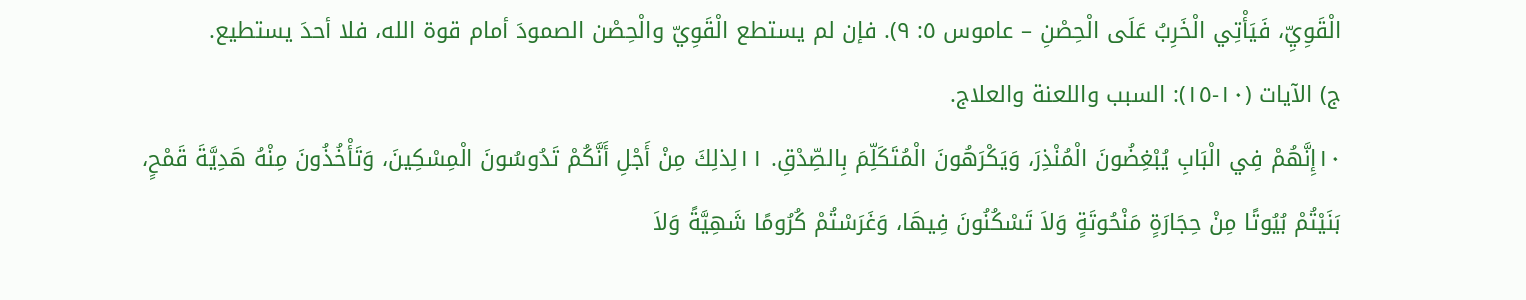الْقَوِيِّ، فَيَأْتِي الْخَرِبُ عَلَى الْحِصْنِ – عاموس ٥: ٩). فإن لم يستطع الْقَوِيّ والْحِصْن الصمودَ أمام قوة الله، فلا أحدَ يستطيع.
ج) الآيات (١٠-١٥): السبب واللعنة والعلاج.
١٠إِنَّهُمْ فِي الْبَابِ يُبْغِضُونَ الْمُنْذِرَ، وَيَكْرَهُونَ الْمُتَكَلِّمَ بِالصِّدْقِ. ١١لِذلِكَ مِنْ أَجْلِ أَنَّكُمْ تَدُوسُونَ الْمِسْكِينَ، وَتَأْخُذُونَ مِنْهُ هَدِيَّةَ قَمْحٍ، بَنَيْتُمْ بُيُوتًا مِنْ حِجَارَةٍ مَنْحُوتَةٍ وَلاَ تَسْكُنُونَ فِيهَا، وَغَرَسْتُمْ كُرُومًا شَهِيَّةً وَلاَ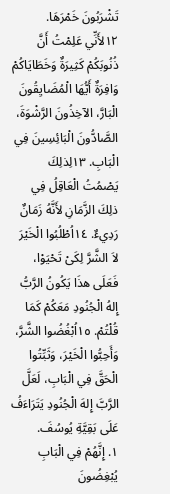تَشْرَبُونَ خَمْرَهَا. ١٢لأَنِّي عَلِمْتُ أَنَّ ذُنُوبَكُمْ كَثِيرَةٌ وَخَطَايَاكُمْ وَافِرَةٌ أَيُّهَا الْمُضَايِقُونَ الْبَارَّ، الآخِذُونَ الرَّشْوَةَ، الصَّادُّونَ الْبَائِسِينَ فِي الْبَابِ. ١٣لِذلِكَ يَصْمُتُ الْعَاقِلُ فِي ذلِكَ الزَّمَانِ لأَنَّهُ زَمَانٌ رَدِيءٌ. ١٤اُطْلُبُوا الْخَيْرَ لاَ الشَّرَّ لِكَىْ تَحْيَوْا، فَعَلَى هذَا يَكُونُ الرَّبُّ إِلهُ الْجُنُودِ مَعَكُمْ كَمَا قُلْتُمْ. ١٥اُبْغُضُوا الشَّرَّ، وَأَحِبُّوا الْخَيْرَ، وَثَبِّتُوا الْحَقَّ فِي الْبَابِ، لَعَلَّ الرَّبَّ إِلهَ الْجُنُودِ يَتَرَاءَفُ عَلَى بَقِيَّةِ يُوسُفَ.
١. إِنَّهُمْ فِي الْبَابِ يُبْغِضُونَ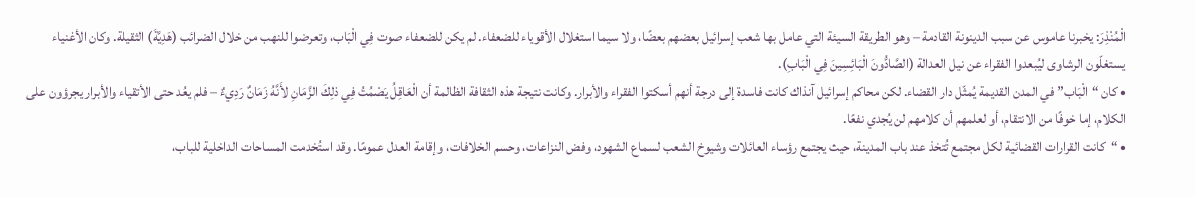الْمُنْذِرَ: يخبرنا عاموس عن سبب الدينونة القادمة – وهو الطريقة السيئة التي عامل بها شعب إسرائيل بعضهم بعضًا، ولا سيما استغلال الأقوياء للضعفاء. لم يكن للضعفاء صوت فِي الْبَاب، وتعرضوا للنهب من خلال الضرائب (هَدِيَّةَ) الثقيلة. وكان الأغنياء يستغلّون الرشاوى ليُبعدوا الفقراء عن نيل العدالة (الصَّادُّونَ الْبَائِسِينَ فِي الْبَابِ).
• كان “الْبَاب” في المدن القديمة يُمثّل دار القضاء. لكن محاكم إسرائيل آنذاك كانت فاسدة إلى درجة أنهم أسكتوا الفقراء والأبرار. وكانت نتيجة هذه الثقافة الظالمة أن الْعَاقِلُ يَصْمُتُ فِي ذلِكَ الزَّمَانِ لأَنَّهُ زَمَانٌ رَدِيءٌ – فلم يعُد حتى الأتقياء والأبرار يجرؤون على الكلام، إما خوفًا من الانتقام، أو لعلمهم أن كلامهم لن يُجدي نفعًا.
• “كانت القرارات القضائية لكل مجتمع تُتخذ عند باب المدينة، حيث يجتمع رؤساء العائلات وشيوخ الشعب لسماع الشهود، وفض النزاعات، وحسم الخلافات، وإقامة العدل عمومًا. وقد استُخدمت المساحات الداخلية للباب،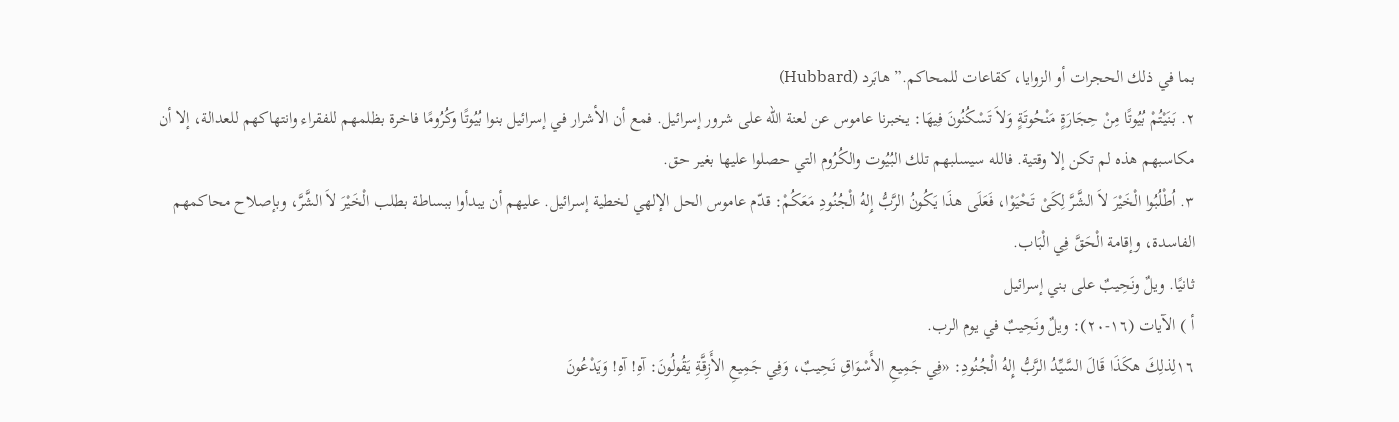بما في ذلك الحجرات أو الزوايا، كقاعات للمحاكم.” هابَرد (Hubbard)
٢. بَنَيْتُمْ بُيُوتًا مِنْ حِجَارَةٍ مَنْحُوتَةٍ وَلاَ تَسْكُنُونَ فِيهَا: يخبرنا عاموس عن لعنة الله على شرور إسرائيل. فمع أن الأشرار في إسرائيل بنوا بُيُوتًا وكُرُومًا فاخرة بظلمهم للفقراء وانتهاكهم للعدالة، إلا أن مكاسبهم هذه لم تكن إلا وقتية. فالله سيسلبهم تلك البُيُوت والكُرُوم التي حصلوا عليها بغير حق.
٣. اُطْلُبُوا الْخَيْرَ لاَ الشَّرَّ لِكَىْ تَحْيَوْا، فَعَلَى هذَا يَكُونُ الرَّبُّ إِلهُ الْجُنُودِ مَعَكُمْ: قدّم عاموس الحل الإلهي لخطية إسرائيل. عليهم أن يبدأوا ببساطة بطلب الْخَيْرَ لاَ الشَّرَّ، وبإصلاح محاكمهم الفاسدة، وإقامة الْحَقَّ فِي الْبَاب.
ثانيًا. ويلٌ ونَحِيبٌ على بني إسرائيل
أ ) الآيات (١٦-٢٠): ويلٌ ونَحِيبٌ في يوم الرب.
١٦لِذلِكَ هكَذَا قَالَ السَّيِّدُ الرَّبُّ إِلهُ الْجُنُودِ: «فِي جَمِيعِ الأَسْوَاقِ نَحِيبٌ، وَفِي جَمِيعِ الأَزِقَّةِ يَقُولُونَ: آهِ! آهِ! وَيَدْعُونَ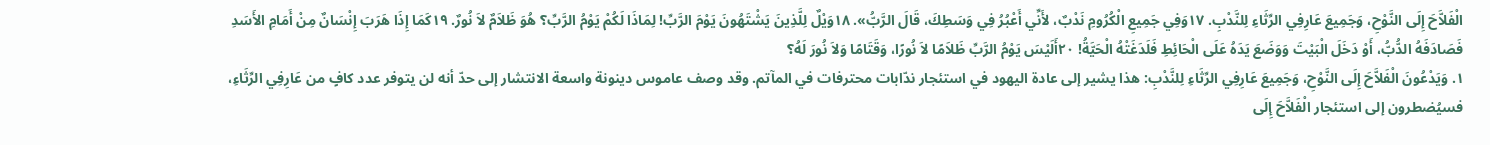الْفَلاَّحَ إِلَى النَّوْحِ، وَجَمِيعَ عَارِفِي الرِّثَاءِ لِلنَّدْبِ. ١٧وَفِي جَمِيعِ الْكُرُومِ نَدْبٌ، لأَنِّي أَعْبُرُ فِي وَسَطِكَ، قَالَ الرَّبُّ». ١٨وَيْلٌ لِلَّذِينَ يَشْتَهُونَ يَوْمَ الرَّبِّ! لِمَاذَا لَكُمْ يَوْمُ الرَّبِّ؟ هُوَ ظَلاَمٌ لاَ نُورٌ. ١٩كَمَا إِذَا هَرَبَ إِنْسَانٌ مِنْ أَمَامِ الأَسَدِ فَصَادَفَهُ الدُّبُّ، أَوْ دَخَلَ الْبَيْتَ وَوَضَعَ يَدَهُ عَلَى الْحَائِطِ فَلَدَغَتْهُ الْحَيَّةُ! ٢٠أَلَيْسَ يَوْمُ الرَّبِّ ظَلاَمًا لاَ نُورًا، وَقَتَامًا وَلاَ نُورَ لَهُ؟
١. وَيَدْعُونَ الْفَلاَّحَ إِلَى النَّوْحِ، وَجَمِيعَ عَارِفِي الرِّثَاءِ لِلنَّدْبِ: هذا يشير إلى عادة اليهود في استئجار ندّابات محترفات في المآتم. وقد وصف عاموس دينونة واسعة الانتشار إلى حدّ أنه لن يتوفر عدد كافٍ من عَارِفِي الرِّثَاءِ، فسيُضطرون إلى استئجار الْفَلاَّحَ إِلَى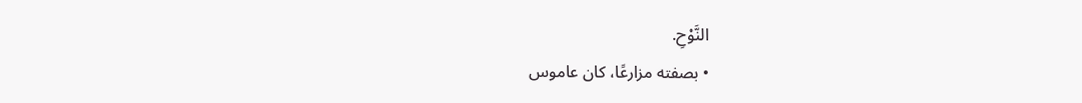النَّوْحِ.
• بصفته مزارعًا، كان عاموس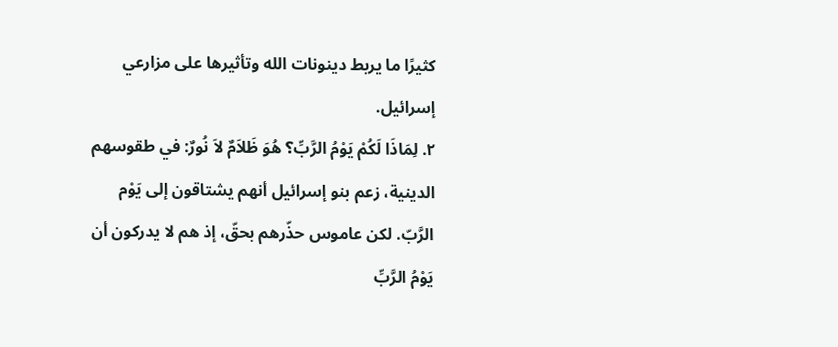كثيرًا ما يربط دينونات الله وتأثيرها على مزارعي إسرائيل.
٢. لِمَاذَا لَكُمْ يَوْمُ الرَّبِّ؟ هُوَ ظَلاَمٌ لاَ نُورٌ: في طقوسهم الدينية، زعم بنو إسرائيل أنهم يشتاقون إلى يَوْم الرَّبّ. لكن عاموس حذّرهم بحقّ، إذ هم لا يدركون أن يَوْمُ الرَّبِّ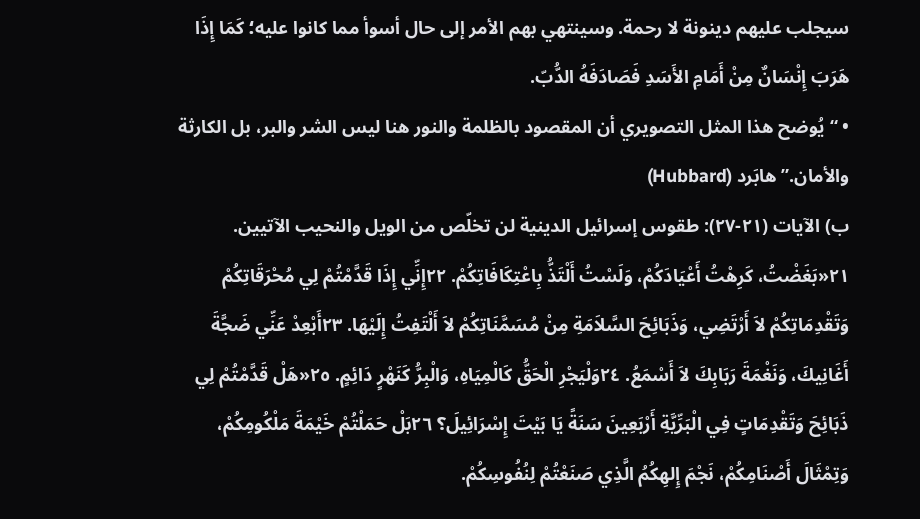سيجلب عليهم دينونة لا رحمة. وسينتهي بهم الأمر إلى حال أسوأ مما كانوا عليه؛ كَمَا إِذَا هَرَبَ إِنْسَانٌ مِنْ أَمَامِ الأَسَدِ فَصَادَفَهُ الدُّبّ.
• “يُوضح هذا المثل التصويري أن المقصود بالظلمة والنور هنا ليس الشر والبر، بل الكارثة والأمان.” هابَرد (Hubbard)
ب) الآيات (٢١-٢٧): طقوس إسرائيل الدينية لن تخلّص من الويل والنحيب الآتيين.
٢١«بَغَضْتُ، كَرِهْتُ أَعْيَادَكُمْ، وَلَسْتُ أَلْتَذُّ بِاعْتِكَافَاتِكُمْ. ٢٢إِنِّي إِذَا قَدَّمْتُمْ لِي مُحْرَقَاتِكُمْ وَتَقْدِمَاتِكُمْ لاَ أَرْتَضِي، وَذَبَائِحَ السَّلاَمَةِ مِنْ مُسَمَّنَاتِكُمْ لاَ أَلْتَفِتُ إِلَيْهَا. ٢٣أَبْعِدْ عَنِّي ضَجَّةَ أَغَانِيكَ، وَنَغْمَةَ رَبَابِكَ لاَ أَسْمَعُ. ٢٤وَلْيَجْرِ الْحَقُّ كَالْمِيَاهِ، وَالْبِرُّ كَنَهْرٍ دَائِمٍ. ٢٥«هَلْ قَدَّمْتُمْ لِي ذَبَائِحَ وَتَقْدِمَاتٍ فِي الْبَرِّيَّةِ أَرْبَعِينَ سَنَةً يَا بَيْتَ إِسْرَائِيلَ؟ ٢٦بَلْ حَمَلْتُمْ خَيْمَةَ مَلْكُومِكُمْ، وَتِمْثَالَ أَصْنَامِكُمْ، نَجْمَ إِلهِكُمُ الَّذِي صَنَعْتُمْ لِنُفُوسِكُمْ.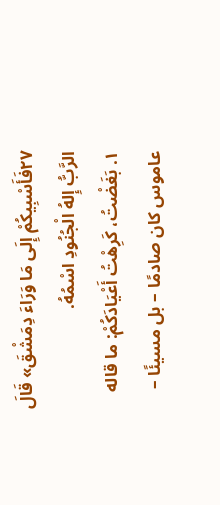٢٧فَأَسْبِيكُمْ إِلَى مَا وَرَاءَ دِمَشْقَ» قَالَ الرَّبُّ إِلهُ الْجُنُودِ اسْمُهُ.
١. بَغَضْتُ، كَرِهْتُ أَعْيَادَكُمْ: ما قاله عاموس كان صادمًا – بل مسيئًا –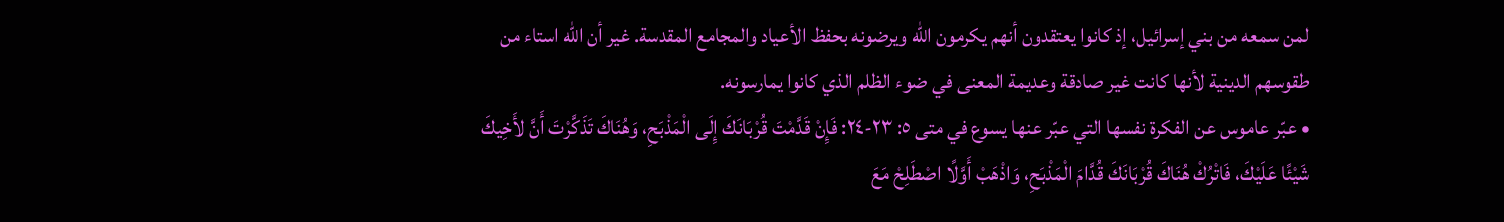لمن سمعه من بني إسرائيل، إذ كانوا يعتقدون أنهم يكرمون الله ويرضونه بحفظ الأعياد والمجامع المقدسة. غير أن الله استاء من طقوسهم الدينية لأنها كانت غير صادقة وعديمة المعنى في ضوء الظلم الذي كانوا يمارسونه.
• عبّر عاموس عن الفكرة نفسها التي عبّر عنها يسوع في متى ٥: ٢٣-٢٤: فَإِنْ قَدَّمْتَ قُرْبَانَكَ إِلَى الْمَذْبَحِ، وَهُنَاكَ تَذَكَّرْتَ أَنَّ لأَخِيكَ شَيْئًا عَلَيْكَ، فَاتْرُكْ هُنَاكَ قُرْبَانَكَ قُدَّامَ الْمَذْبَحِ، وَاذْهَبْ أَوَّلًا اصْطَلِحْ مَعَ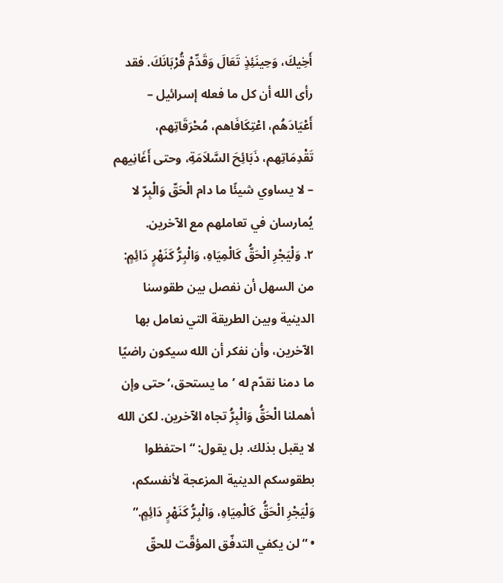أَخِيكَ، وَحِينَئِذٍ تَعَالَ وَقَدِّمْ قُرْبَانَكَ. فقد رأى الله أن كل ما فعله إسرائيل – أَعْيَادَهُم، اعْتِكَافَاهم، مُحْرَقَاتِهم، تَقْدِمَاتِهم، ذَبَائِحَ السَّلاَمَةِ، وحتى أَغَانِيهم – لا يساوي شيئًا ما دام الْحَقّ وَالْبِرّ لا يُمارسان في تعاملهم مع الآخرين.
٢. وَلْيَجْرِ الْحَقُّ كَالْمِيَاهِ، وَالْبِرُّ كَنَهْرٍ دَائِمٍ: من السهل أن نفصل بين طقوسنا الدينية وبين الطريقة التي نعامل بها الآخرين، وأن نفكر أن الله سيكون راضيًا ما دمنا نقدّم له ’ما يستحق،‘ حتى وإن أهملنا الْحَقُّ وَالْبِرُّ تجاه الآخرين. لكن الله لا يقبل بذلك. بل يقول: “احتفظوا بطقوسكم الدينية المزعجة لأنفسكم، وَلْيَجْرِ الْحَقُّ كَالْمِيَاهِ، وَالْبِرُّ كَنَهْرٍ دَائِمٍ.”
• “لن يكفي التدفّق المؤقّت للحقّ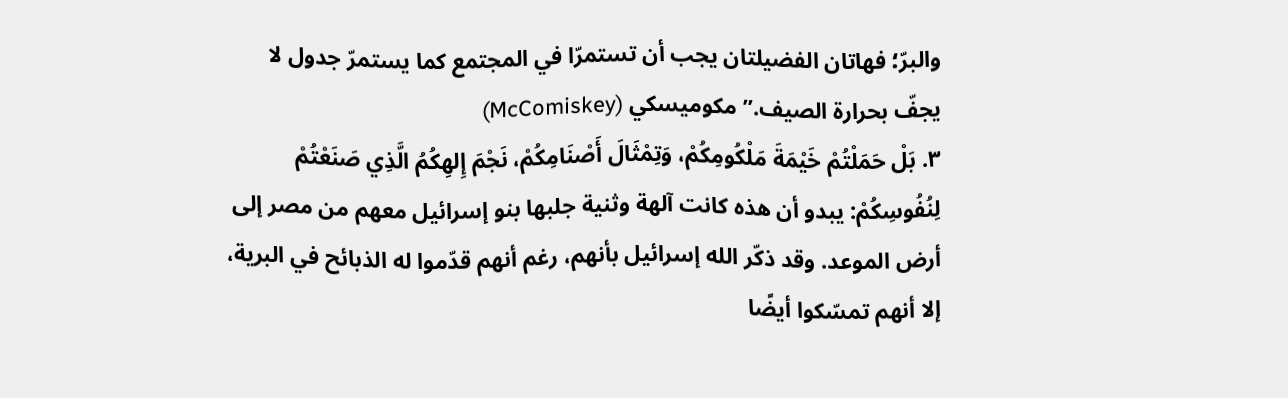والبرّ؛ فهاتان الفضيلتان يجب أن تستمرّا في المجتمع كما يستمرّ جدول لا يجفّ بحرارة الصيف.” مكوميسكي (McComiskey)
٣. بَلْ حَمَلْتُمْ خَيْمَةَ مَلْكُومِكُمْ، وَتِمْثَالَ أَصْنَامِكُمْ، نَجْمَ إِلهِكُمُ الَّذِي صَنَعْتُمْ لِنُفُوسِكُمْ: يبدو أن هذه كانت آلهة وثنية جلبها بنو إسرائيل معهم من مصر إلى أرض الموعد. وقد ذكّر الله إسرائيل بأنهم، رغم أنهم قدّموا له الذبائح في البرية، إلا أنهم تمسّكوا أيضًا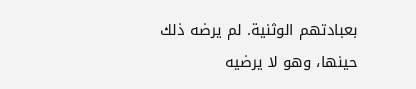بعبادتهم الوثنية. لم يرضه ذلك حينها، وهو لا يرضيه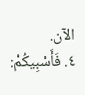الآن.
٤. فَأَسْبِيكُمْ: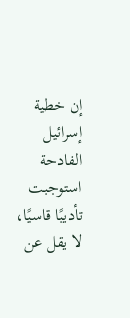إن خطية إسرائيل الفادحة استوجبت تأديبًا قاسيًا، لا يقل عن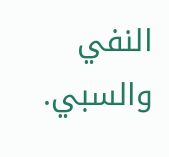النفي والسبي.